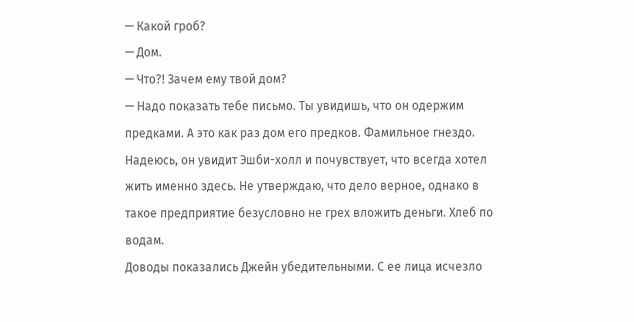— Какой гроб?
— Дом.
— Что?! Зачем ему твой дом?
— Надо показать тебе письмо. Ты увидишь, что он одержим предками. А это как раз дом его предков. Фамильное гнездо. Надеюсь, он увидит Эшби-холл и почувствует, что всегда хотел жить именно здесь. Не утверждаю, что дело верное, однако в такое предприятие безусловно не грех вложить деньги. Хлеб по водам.
Доводы показались Джейн убедительными. С ее лица исчезло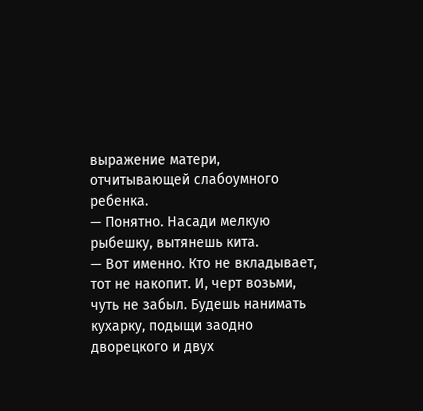выражение матери, отчитывающей слабоумного ребенка.
— Понятно. Насади мелкую рыбешку, вытянешь кита.
— Вот именно. Кто не вкладывает, тот не накопит. И, черт возьми, чуть не забыл. Будешь нанимать кухарку, подыщи заодно дворецкого и двух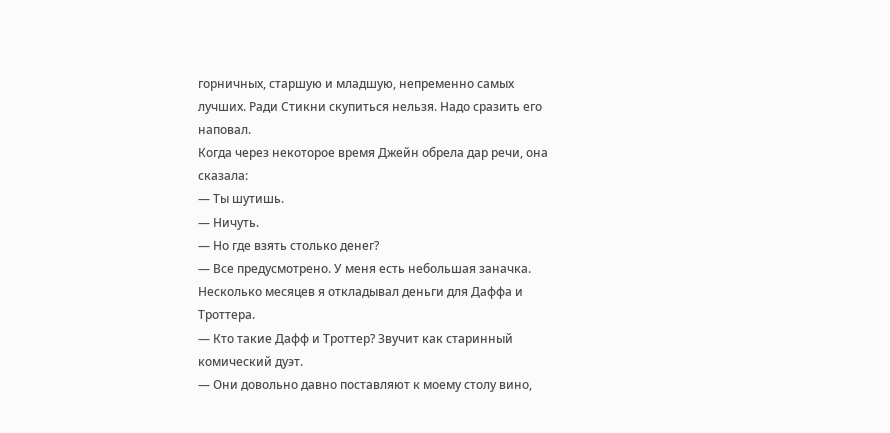горничных, старшую и младшую, непременно самых лучших. Ради Стикни скупиться нельзя. Надо сразить его наповал.
Когда через некоторое время Джейн обрела дар речи, она сказала:
— Ты шутишь.
— Ничуть.
— Но где взять столько денег?
— Все предусмотрено. У меня есть небольшая заначка. Несколько месяцев я откладывал деньги для Даффа и Троттера.
— Кто такие Дафф и Троттер? Звучит как старинный комический дуэт.
— Они довольно давно поставляют к моему столу вино,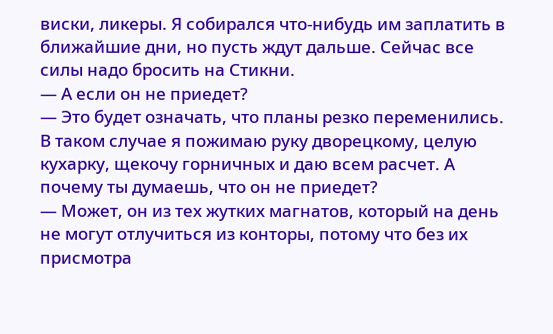виски, ликеры. Я собирался что-нибудь им заплатить в ближайшие дни, но пусть ждут дальше. Сейчас все силы надо бросить на Стикни.
— А если он не приедет?
— Это будет означать, что планы резко переменились. В таком случае я пожимаю руку дворецкому, целую кухарку, щекочу горничных и даю всем расчет. А почему ты думаешь, что он не приедет?
— Может, он из тех жутких магнатов, который на день не могут отлучиться из конторы, потому что без их присмотра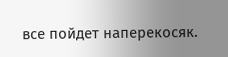все пойдет наперекосяк.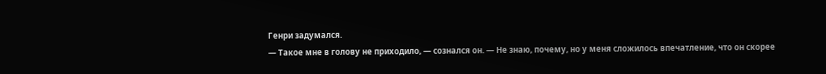Генри задумался.
— Такое мне в голову не приходило, — сознался он. — Не знаю, почему, но у меня сложилось впечатление, что он скорее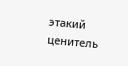этакий ценитель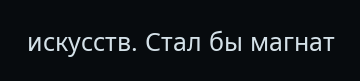искусств. Стал бы магнат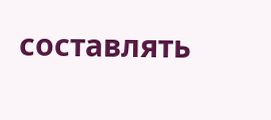составлять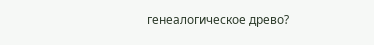генеалогическое древо?